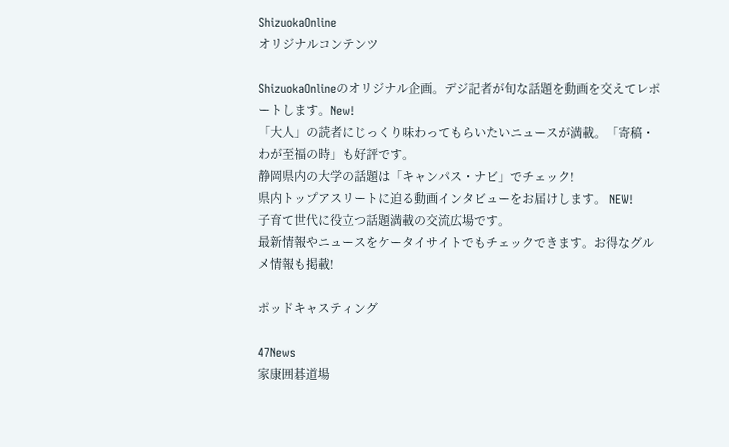ShizuokaOnline
オリジナルコンテンツ

ShizuokaOnlineのオリジナル企画。デジ記者が旬な話題を動画を交えてレポートします。New!
「大人」の読者にじっくり味わってもらいたいニュースが満載。「寄稿・わが至福の時」も好評です。
静岡県内の大学の話題は「キャンパス・ナビ」でチェック!
県内トップアスリートに迫る動画インタビューをお届けします。 NEW!
子育て世代に役立つ話題満載の交流広場です。
最新情報やニュースをケータイサイトでもチェックできます。お得なグルメ情報も掲載!

ポッドキャスティング

47News
家康囲碁道場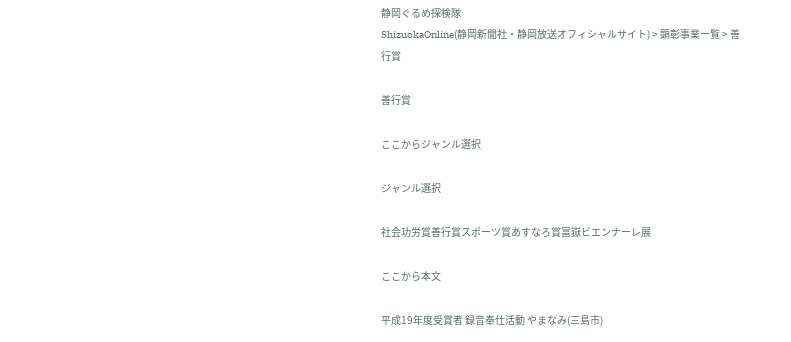静岡ぐるめ探検隊
ShizuokaOnline(静岡新聞社・静岡放送オフィシャルサイト) > 顕彰事業一覧 > 善行賞

善行賞

ここからジャンル選択

ジャンル選択

社会功労賞善行賞スポーツ賞あすなろ賞富嶽ビエンナーレ展

ここから本文

平成19年度受賞者 録音奉仕活動 やまなみ(三島市)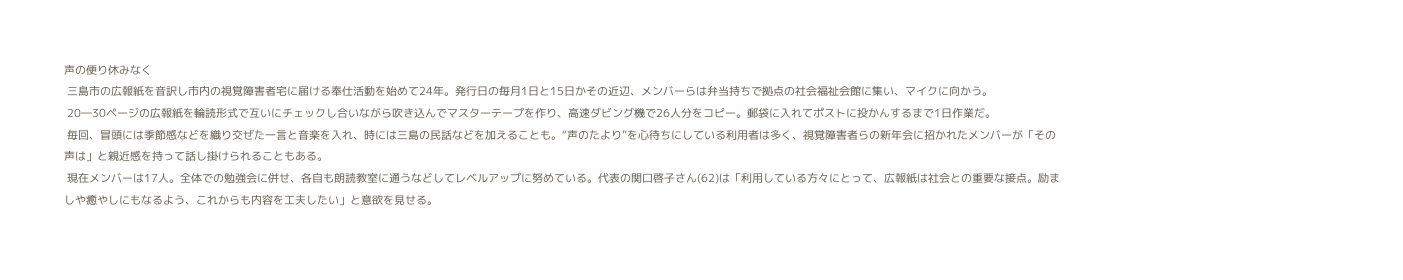声の便り休みなく
 三島市の広報紙を音訳し市内の視覚障害者宅に届ける奉仕活動を始めて24年。発行日の毎月1日と15日かその近辺、メンバーらは弁当持ちで拠点の社会福祉会館に集い、マイクに向かう。
 20―30ページの広報紙を輪読形式で互いにチェックし合いながら吹き込んでマスターテープを作り、高速ダビング機で26人分をコピー。郵袋に入れてポストに投かんするまで1日作業だ。
 毎回、冒頭には季節感などを織り交ぜた一言と音楽を入れ、時には三島の民話などを加えることも。“声のたより”を心待ちにしている利用者は多く、視覚障害者らの新年会に招かれたメンバーが「その声は」と親近感を持って話し掛けられることもある。
 現在メンバーは17人。全体での勉強会に併せ、各自も朗読教室に通うなどしてレベルアップに努めている。代表の関口啓子さん(62)は「利用している方々にとって、広報紙は社会との重要な接点。励ましや癒やしにもなるよう、これからも内容を工夫したい」と意欲を見せる。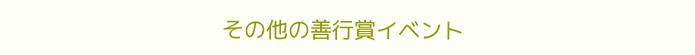その他の善行賞イベント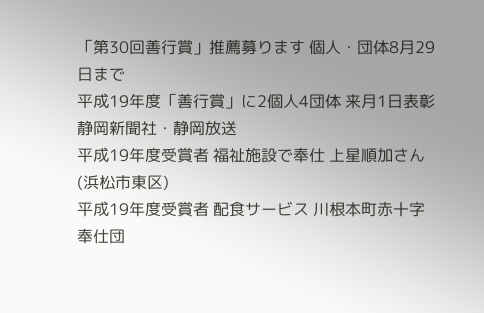「第30回善行賞」推薦募ります 個人・団体8月29日まで
平成19年度「善行賞」に2個人4団体 来月1日表彰 静岡新聞社・静岡放送
平成19年度受賞者 福祉施設で奉仕 上星順加さん (浜松市東区)
平成19年度受賞者 配食サービス 川根本町赤十字奉仕団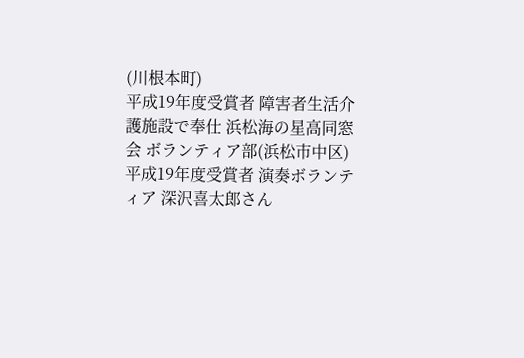(川根本町)
平成19年度受賞者 障害者生活介護施設で奉仕 浜松海の星高同窓会 ボランティア部(浜松市中区)
平成19年度受賞者 演奏ボランティア 深沢喜太郎さん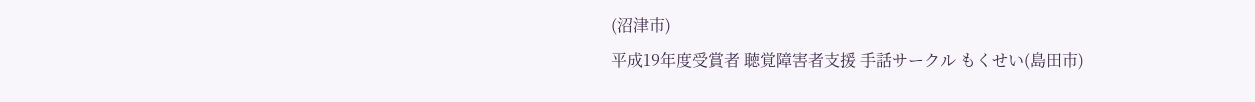(沼津市)
平成19年度受賞者 聴覚障害者支援 手話サークル もくせい(島田市)